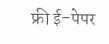फ्री ई-पेपर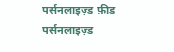पर्सनलाइज़्ड फ़ीड
पर्सनलाइज़्ड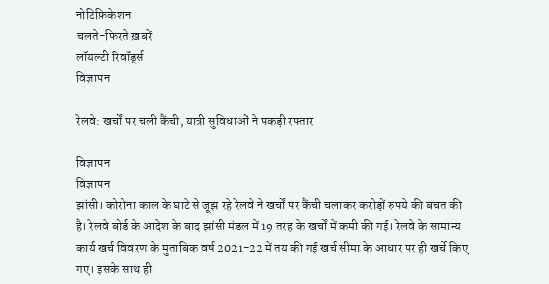नोटिफ़िकेशन
चलते-फिरते ख़बरें
लॉयल्टी रिवॉर्ड्स
विज्ञापन

रेलवे: खर्चों पर चली कैंची, यात्री सुविधाओं ने पकड़ी रफ्तार

विज्ञापन
विज्ञापन
झांसी। कोरोना काल के घाटे से जूझ रहे रेलवे ने खर्चों पर कैंची चलाकर करोड़ों रुपये की बचत की है। रेलवे बोर्ड के आदेश के बाद झांसी मंडल में 19 तरह के खर्चों में कमी की गई। रेलवे के सामान्य कार्य खर्च विवरण के मुताबिक वर्ष 2021-22 में तय की गई खर्च सीमा के आधार पर ही खर्चे किए गए। इसके साथ ही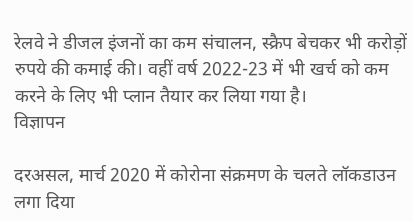रेलवे ने डीजल इंजनों का कम संचालन, स्क्रैप बेचकर भी करोड़ों रुपये की कमाई की। वहीं वर्ष 2022-23 में भी खर्च को कम करने के लिए भी प्लान तैयार कर लिया गया है।
विज्ञापन

दरअसल, मार्च 2020 में कोरोना संक्रमण के चलते लॉकडाउन लगा दिया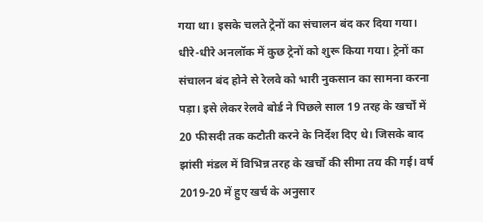गया था। इसके चलते ट्रेनों का संचालन बंद कर दिया गया। धीरे-धीरे अनलॉक में कुछ ट्रेनों को शुरू किया गया। ट्रेनों का संचालन बंद होने से रेलवे को भारी नुकसान का सामना करना पड़ा। इसे लेकर रेलवे बोर्ड ने पिछले साल 19 तरह के खर्चों में 20 फीसदी तक कटौती करने के निर्देश दिए थे। जिसके बाद झांसी मंडल में विभिन्न तरह के खर्चों की सीमा तय की गई। वर्ष 2019-20 में हुए खर्च के अनुसार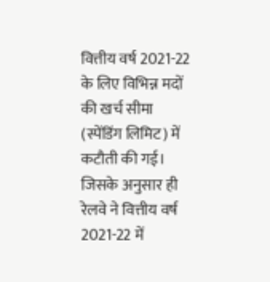वित्तीय वर्ष 2021-22 के लिए विभिन्न मदों की खर्च सीमा (स्पेंडिंग लिमिट) में कटौती की गई। जिसके अनुसार ही रेलवे ने वित्तीय वर्ष 2021-22 में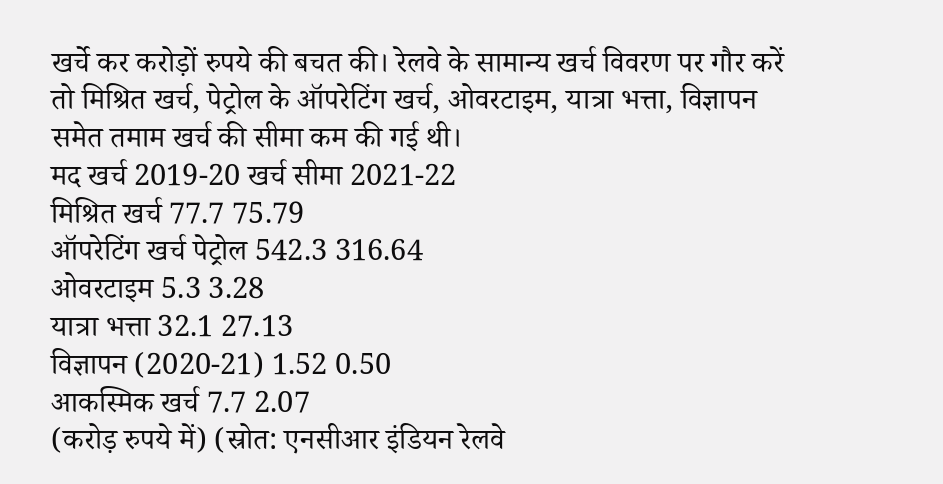खर्चे कर करोड़ों रुपये की बचत की। रेलवे के सामान्य खर्च विवरण पर गौर करें तो मिश्रित खर्च, पेट्रोल के ऑपरेटिंग खर्च, ओवरटाइम, यात्रा भत्ता, विज्ञापन समेत तमाम खर्च की सीमा कम की गई थी।
मद खर्च 2019-20 खर्च सीमा 2021-22
मिश्रित खर्च 77.7 75.79
ऑपरेटिंग खर्च पेट्रोल 542.3 316.64
ओवरटाइम 5.3 3.28
यात्रा भत्ता 32.1 27.13
विज्ञापन (2020-21) 1.52 0.50
आकस्मिक खर्च 7.7 2.07
(करोड़ रुपये में) (स्रोत: एनसीआर इंडियन रेलवे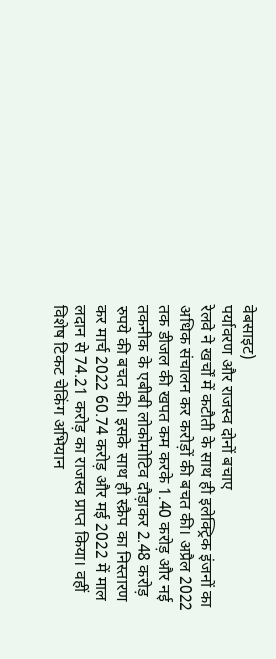वेबसाइट)
पर्यावरण और राजस्व दोनों बचाए
रेलवे ने खर्चों में कटौती के साथ ही इलेक्ट्रिक इंजनों का अधिक संचालन कर करोड़ों की बचत की। अप्रैल 2022 तक डीजल की खपत कम करके 1.40 करोड़ और नई तकनीक के एबीबी लोकोमोटिव दौड़ाकर 2.48 करोड़ रुपये की बचत की। इसके साथ ही स्क्रैप का निस्तारण कर मार्च 2022 60.74 करोड़ और मई 2022 में माल लदान से 74.21 करोड़ का राजस्व प्राप्त किया। वहीं विशेष टिकट चेकिंग अभियान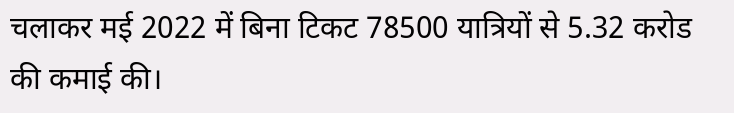चलाकर मई 2022 में बिना टिकट 78500 यात्रियों से 5.32 करोड की कमाई की।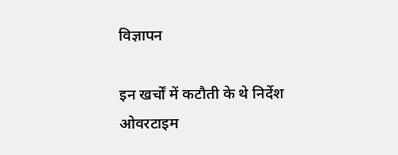विज्ञापन

इन खर्चों में कटौती के थे निर्देश
ओवरटाइम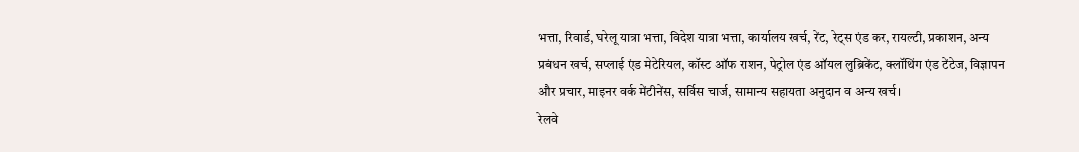भत्ता, रिवार्ड, घरेलू यात्रा भत्ता, विदेश यात्रा भत्ता, कार्यालय खर्च, रेंट, रेट्स एंड कर, रायल्टी, प्रकाशन, अन्य प्रबंधन खर्च, सप्लाई एंड मेटेरियल, कॉस्ट ऑफ राशन, पेट्रोल एंड ऑयल लुब्रिकेंट, क्लॉथिंग एंड टेंटेज, विज्ञापन और प्रचार, माइनर वर्क मेंटीनेंस, सर्विस चार्ज, सामान्य सहायता अनुदान व अन्य खर्च।
रेलवे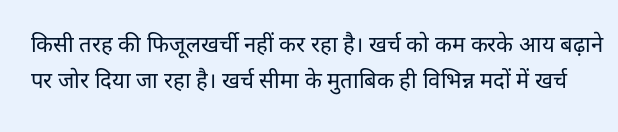किसी तरह की फिजूलखर्ची नहीं कर रहा है। खर्च को कम करके आय बढ़ाने पर जोर दिया जा रहा है। खर्च सीमा के मुताबिक ही विभिन्न मदों में खर्च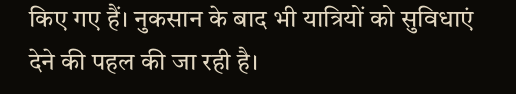किए गए हैं। नुकसान के बाद भी यात्रियों को सुविधाएं देने की पहल की जा रही है।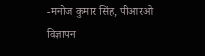-मनोज कुमार सिंह, पीआरओ
विज्ञापन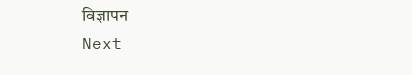विज्ञापन
Next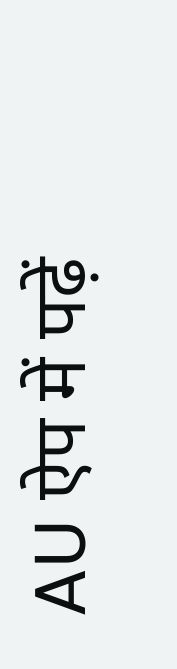AU ऐप में पढ़ें